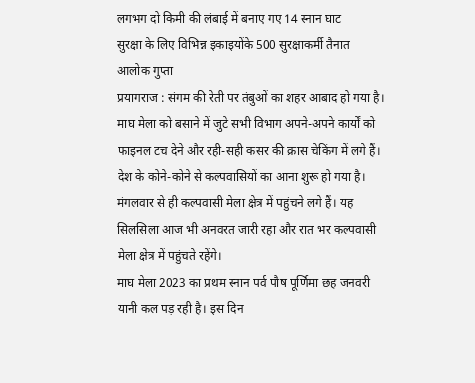लगभग दो किमी की लंबाई में बनाए गए 14 स्नान घाट
सुरक्षा के लिए विभिन्न इकाइयोंके 500 सुरक्षाकर्मी तैनात
आलोक गुप्ता
प्रयागराज : संगम की रेती पर तंबुओं का शहर आबाद हो गया है। माघ मेला को बसाने में जुटे सभी विभाग अपने-अपने कार्यों को फाइनल टच देने और रही-सही कसर की क्रास चेकिंग में लगे हैं। देश के कोने-कोने से कल्पवासियों का आना शुरू हो गया है। मंगलवार से ही कल्पवासी मेला क्षेत्र में पहुंचने लगे हैं। यह सिलसिला आज भी अनवरत जारी रहा और रात भर कल्पवासी मेला क्षेत्र में पहुंचते रहेंगे।
माघ मेला 2023 का प्रथम स्नान पर्व पौष पूर्णिमा छह जनवरी यानी कल पड़ रही है। इस दिन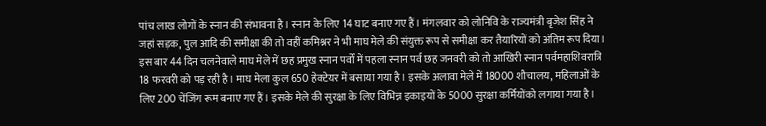पांच लाख लोगों के स्नान की संभावना है। स्नान के लिए 14 घाट बनाए गए हैं। मंगलवार को लोनिवि के राज्यमंत्री बृजेश सिंह ने जहां सड़क, पुल आदि की समीक्षा की तो वहीं कमिश्नर ने भी माघ मेले की संयुक्त रूप से समीक्षा कर तैयारियों को अंतिम रूप दिया।
इस बार 44 दिन चलनेवाले माघ मेले में छह प्रमुख स्नान पर्वों में पहला स्नान पर्व छह जनवरी को तो आखिरी स्नान पर्वमहाशिवरात्रि 18 फरवरी को पड़ रही है। माघ मेला कुल 650 हेक्टेयर में बसाया गया है। इसके अलावा मेले में 18000 शौचालय, महिलाओं के लिए 200 चेंजिंग रूम बनाए गए हैं। इसके मेले की सुरक्षा के लिए विभिन्न इकाइयों के 5000 सुरक्षा कर्मियोंको लगाया गया है।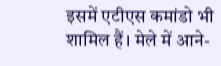इसमें एटीएस कमांडो भी शामिल हैं। मेले में आने-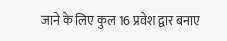जाने के लिए कुल 16 प्रवेश द्वार बनाए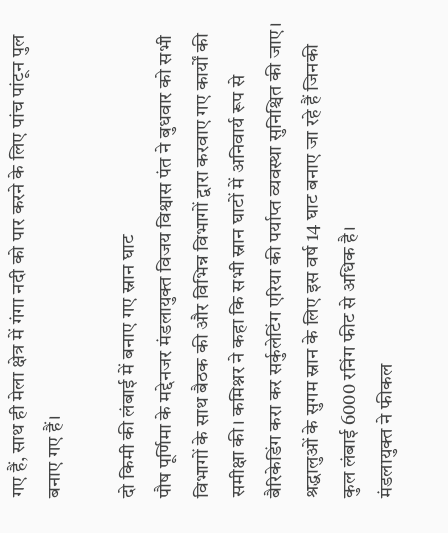गए हैं, साथ ही मेला क्षेत्र में गंगा नदी को पार करने के लिए पांच पांटून पुल बनाए गए हैं।

दो किमी की लंबाई में बनाए गए स्नान घाट
पौष पूर्णिमा के मद्देनजर मंडलायुक्त विजय विश्वास पंत ने बुधवार को सभी विभागों के साथ बैठक की और विभिन्न विभागों द्वारा करवाए गए कार्यों की समीक्षा की। कमिश्नर ने कहा कि सभी स्नान घाटों में अनिवार्य रूप से बैरिकेडिंग करा कर सर्कुलेटिंग एरिया की पर्याप्त व्यवस्था सुनिश्चित की जाए। श्रद्धालुओं के सुगम स्नान के लिए इस वर्ष 14 घाट बनाए जा रहे हैं जिनकी कुल लंबाई 6000 रनिंग फीट से अधिक है।
मंडलायुक्त ने फीकल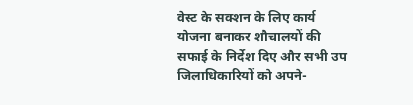वेस्ट के सक्शन के लिए कार्य योजना बनाकर शौचालयों की सफाई के निर्देश दिए और सभी उप जिलाधिकारियों को अपने-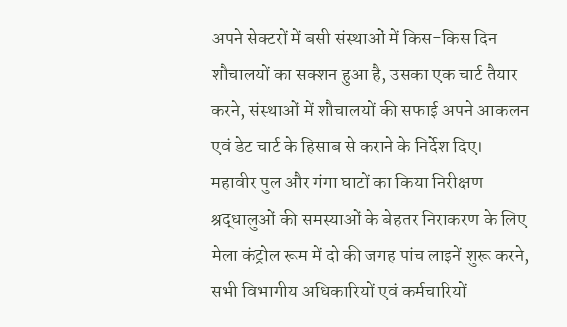अपने सेक्टरों में बसी संस्थाओं में किस-किस दिन शौचालयों का सक्शन हुआ है, उसका एक चार्ट तैयार करने, संस्थाओं में शौचालयों की सफाई अपने आकलन एवं डेट चार्ट के हिसाब से कराने के निर्देश दिए।
महावीर पुल और गंगा घाटों का किया निरीक्षण
श्रद्धालुओं की समस्याओं के बेहतर निराकरण के लिए मेला कंट्रोल रूम में दो की जगह पांच लाइनें शुरू करने, सभी विभागीय अधिकारियों एवं कर्मचारियों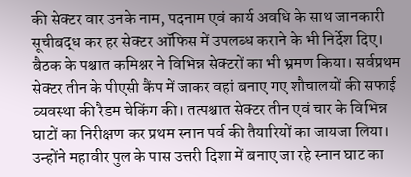की सेक्टर वार उनके नाम, पदनाम एवं कार्य अवधि के साथ जानकारी सूचीबद्ध कर हर सेक्टर ऑफिस में उपलब्ध कराने के भी निर्देश दिए।
बैठक के पश्चात कमिश्नर ने विभिन्न सेक्टरों का भी भ्रमण किया। सर्वप्रथम सेक्टर तीन के पीएसी कैंप में जाकर वहां बनाए गए शौचालयों की सफाई व्यवस्था की रैडम चेकिंग की। तत्पश्चात सेक्टर तीन एवं चार के विभिन्न घाटों का निरीक्षण कर प्रथम स्नान पर्व की तैयारियों का जायजा लिया। उन्होंने महावीर पुल के पास उत्तरी दिशा में बनाए जा रहे स्नान घाट का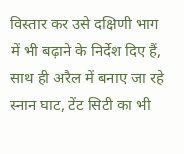विस्तार कर उसे दक्षिणी भाग में भी बढ़ाने के निर्देश दिए हैं, साथ ही अरैल में बनाए जा रहे स्नान घाट, टेंट सिटी का भी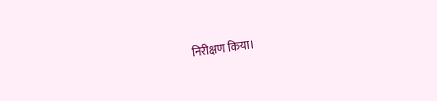निरीक्षण किया।